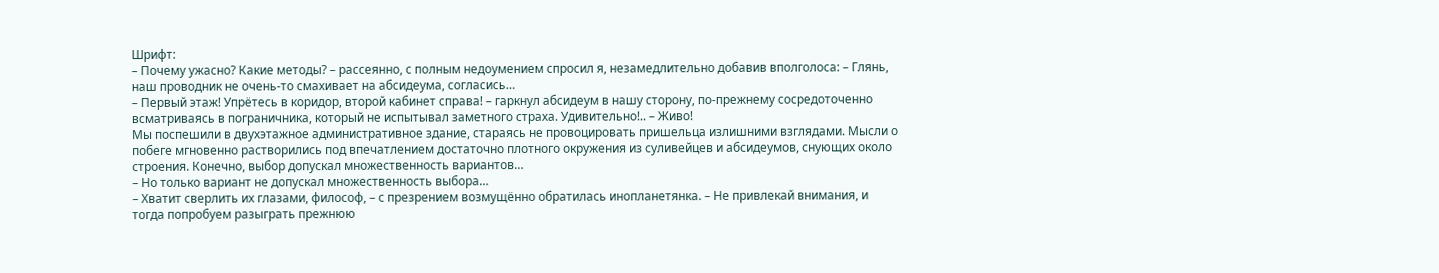Шрифт:
– Почему ужасно? Какие методы? – рассеянно, с полным недоумением спросил я, незамедлительно добавив вполголоса: – Глянь, наш проводник не очень-то смахивает на абсидеума, согласись…
– Первый этаж! Упрётесь в коридор, второй кабинет справа! – гаркнул абсидеум в нашу сторону, по-прежнему сосредоточенно всматриваясь в пограничника, который не испытывал заметного страха. Удивительно!.. – Живо!
Мы поспешили в двухэтажное административное здание, стараясь не провоцировать пришельца излишними взглядами. Мысли о побеге мгновенно растворились под впечатлением достаточно плотного окружения из суливейцев и абсидеумов, снующих около строения. Конечно, выбор допускал множественность вариантов…
– Но только вариант не допускал множественность выбора…
– Хватит сверлить их глазами, философ, – с презрением возмущённо обратилась инопланетянка. – Не привлекай внимания, и тогда попробуем разыграть прежнюю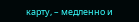карту, – медленно и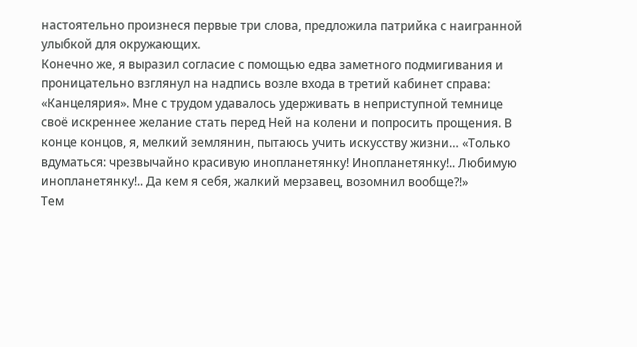настоятельно произнеся первые три слова, предложила патрийка с наигранной улыбкой для окружающих.
Конечно же, я выразил согласие с помощью едва заметного подмигивания и проницательно взглянул на надпись возле входа в третий кабинет справа: «Канцелярия». Мне с трудом удавалось удерживать в неприступной темнице своё искреннее желание стать перед Ней на колени и попросить прощения. В конце концов, я, мелкий землянин, пытаюсь учить искусству жизни… «Только вдуматься: чрезвычайно красивую инопланетянку! Инопланетянку!.. Любимую инопланетянку!.. Да кем я себя, жалкий мерзавец, возомнил вообще?!»
Тем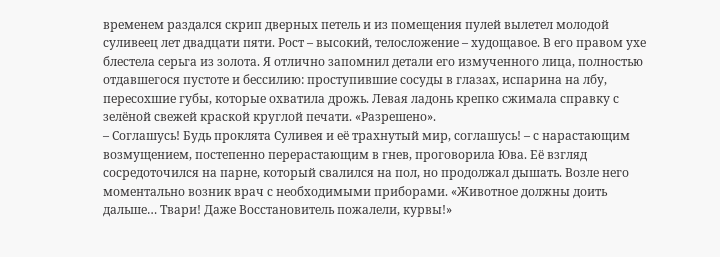временем раздался скрип дверных петель и из помещения пулей вылетел молодой суливеец лет двадцати пяти. Рост – высокий, телосложение – худощавое. В его правом ухе блестела серьга из золота. Я отлично запомнил детали его измученного лица, полностью отдавшегося пустоте и бессилию: проступившие сосуды в глазах, испарина на лбу, пересохшие губы, которые охватила дрожь. Левая ладонь крепко сжимала справку с зелёной свежей краской круглой печати. «Разрешено».
– Соглашусь! Будь проклята Суливея и её трахнутый мир, соглашусь! – с нарастающим возмущением, постепенно перерастающим в гнев, проговорила Юва. Её взгляд сосредоточился на парне, который свалился на пол, но продолжал дышать. Возле него моментально возник врач с необходимыми приборами. «Животное должны доить дальше… Твари! Даже Восстановитель пожалели, курвы!»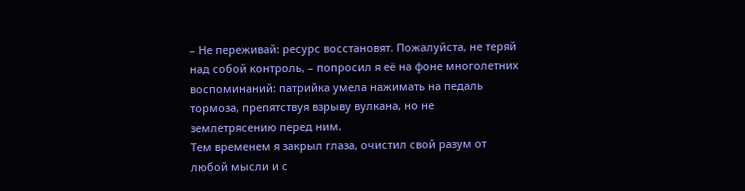– Не переживай: ресурс восстановят. Пожалуйста, не теряй над собой контроль, – попросил я её на фоне многолетних воспоминаний: патрийка умела нажимать на педаль тормоза, препятствуя взрыву вулкана, но не землетрясению перед ним.
Тем временем я закрыл глаза, очистил свой разум от любой мысли и с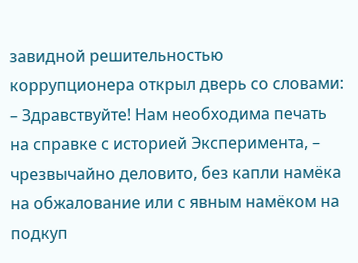завидной решительностью коррупционера открыл дверь со словами:
– Здравствуйте! Нам необходима печать на справке с историей Эксперимента, – чрезвычайно деловито, без капли намёка на обжалование или с явным намёком на подкуп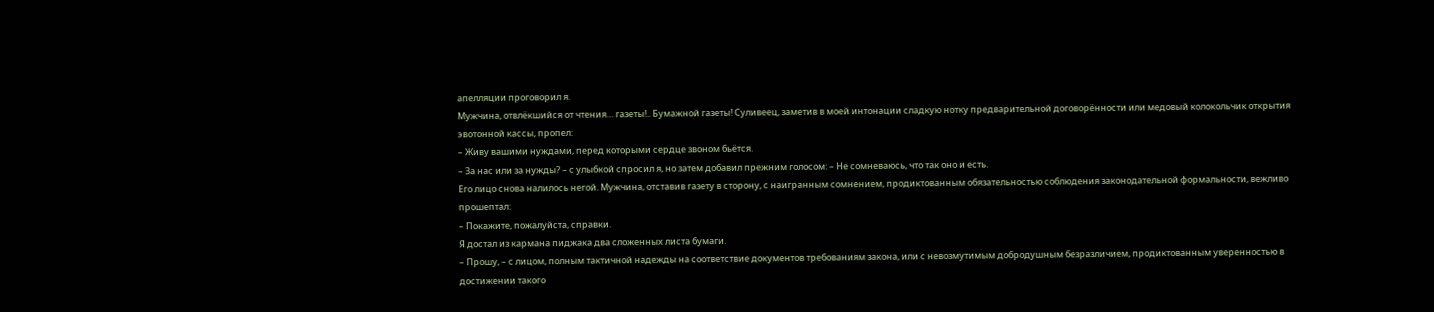апелляции проговорил я.
Мужчина, отвлёкшийся от чтения… газеты!.. Бумажной газеты! Суливеец, заметив в моей интонации сладкую нотку предварительной договорённости или медовый колокольчик открытия эвотонной кассы, пропел:
– Живу вашими нуждами, перед которыми сердце звоном бьётся.
– За нас или за нужды? – с улыбкой спросил я, но затем добавил прежним голосом: – Не сомневаюсь, что так оно и есть.
Его лицо снова налилось негой. Мужчина, отставив газету в сторону, с наигранным сомнением, продиктованным обязательностью соблюдения законодательной формальности, вежливо прошептал:
– Покажите, пожалуйста, справки.
Я достал из кармана пиджака два сложенных листа бумаги.
– Прошу, – с лицом, полным тактичной надежды на соответствие документов требованиям закона, или с невозмутимым добродушным безразличием, продиктованным уверенностью в достижении такого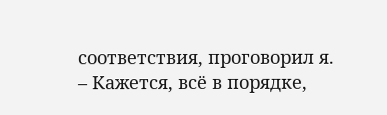соответствия, проговорил я.
– Кажется, всё в порядке,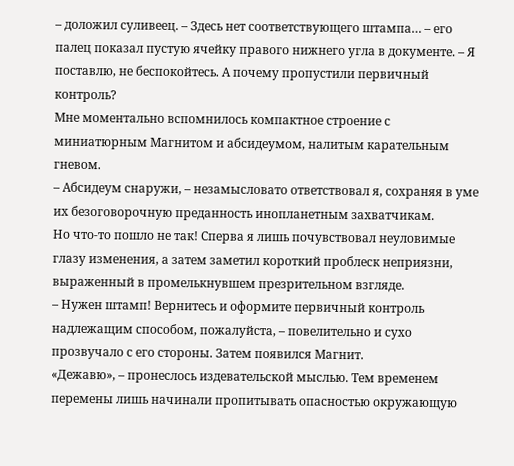– доложил суливеец. – Здесь нет соответствующего штампа… – его палец показал пустую ячейку правого нижнего угла в документе. – Я поставлю, не беспокойтесь. А почему пропустили первичный контроль?
Мне моментально вспомнилось компактное строение с миниатюрным Магнитом и абсидеумом, налитым карательным гневом.
– Абсидеум снаружи, – незамысловато ответствовал я, сохраняя в уме их безоговорочную преданность инопланетным захватчикам.
Но что-то пошло не так! Сперва я лишь почувствовал неуловимые глазу изменения, а затем заметил короткий проблеск неприязни, выраженный в промелькнувшем презрительном взгляде.
– Нужен штамп! Вернитесь и оформите первичный контроль надлежащим способом, пожалуйста, – повелительно и сухо прозвучало с его стороны. Затем появился Магнит.
«Дежавю», – пронеслось издевательской мыслью. Тем временем перемены лишь начинали пропитывать опасностью окружающую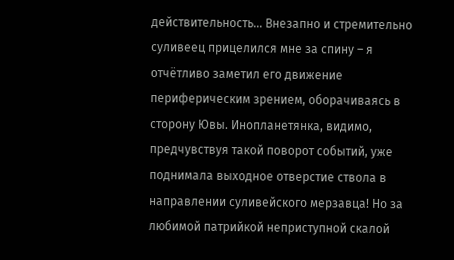действительность… Внезапно и стремительно суливеец прицелился мне за спину – я отчётливо заметил его движение периферическим зрением, оборачиваясь в сторону Ювы. Инопланетянка, видимо, предчувствуя такой поворот событий, уже поднимала выходное отверстие ствола в направлении суливейского мерзавца! Но за любимой патрийкой неприступной скалой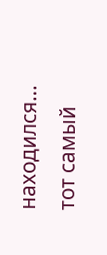находился… тот самый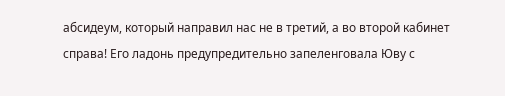абсидеум, который направил нас не в третий, а во второй кабинет справа! Его ладонь предупредительно запеленговала Юву с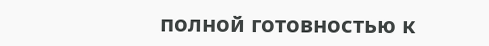полной готовностью к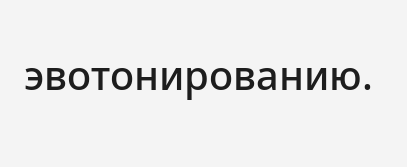эвотонированию.